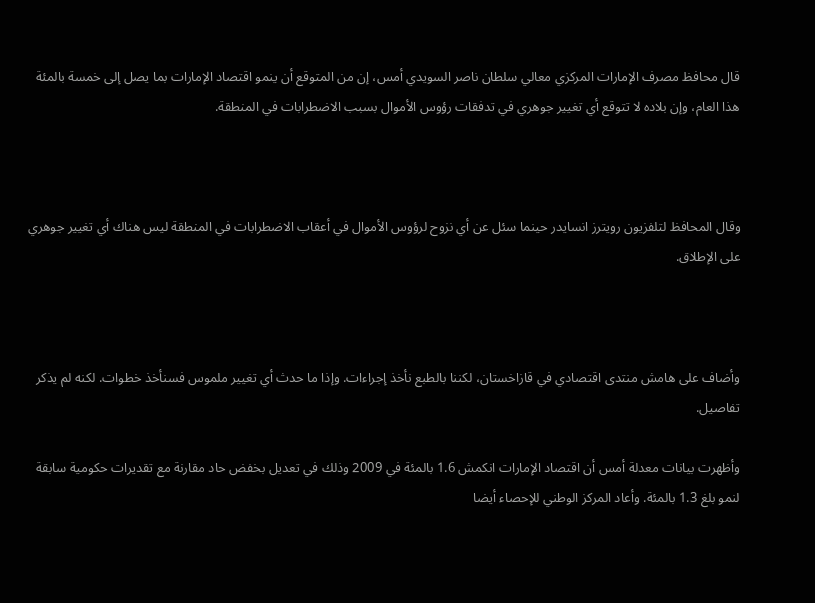قال محافظ مصرف الإمارات المركزي معالي سلطان ناصر السويدي أمس، إن من المتوقع أن ينمو اقتصاد الإمارات بما يصل إلى خمسة بالمئة هذا العام، وإن بلاده لا تتوقع أي تغيير جوهري في تدفقات رؤوس الأموال بسبب الاضطرابات في المنطقة.



وقال المحافظ لتلفزيون رويترز انسايدر حينما سئل عن أي نزوح لرؤوس الأموال في أعقاب الاضطرابات في المنطقة ليس هناك أي تغيير جوهري على الإطلاق.



وأضاف على هامش منتدى اقتصادي في قازاخستان، لكننا بالطبع نأخذ إجراءات. وإذا ما حدث أي تغيير ملموس فسنأخذ خطوات. لكنه لم يذكر تفاصيل.

وأظهرت بيانات معدلة أمس أن اقتصاد الإمارات انكمش 1.6 بالمئة في 2009 وذلك في تعديل بخفض حاد مقارنة مع تقديرات حكومية سابقة لنمو بلغ 1.3 بالمئة. وأعاد المركز الوطني للإحصاء أيضا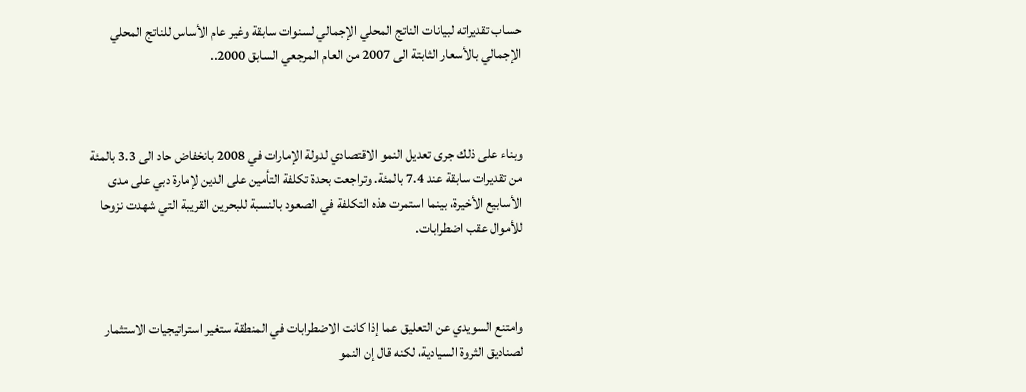حساب تقديراته لبيانات الناتج المحلي الإجمالي لسنوات سابقة وغير عام الأساس للناتج المحلي الإجمالي بالأسعار الثابتة الى 2007 من العام المرجعي السابق 2000..



وبناء على ذلك جرى تعديل النمو الاقتصادي لدولة الإمارات في 2008 بانخفاض حاد الى 3.3 بالمئة من تقديرات سابقة عند 7.4 بالمئة. وتراجعت بحدة تكلفة التأمين على الدين لإمارة دبي على مدى الأسابيع الأخيرة، بينما استمرت هذه التكلفة في الصعود بالنسبة للبحرين القريبة التي شهدت نزوحا للأموال عقب اضطرابات.



وامتنع السويدي عن التعليق عما إذا كانت الاضطرابات في المنطقة ستغير استراتيجيات الاستثمار لصناديق الثروة السيادية، لكنه قال إن النمو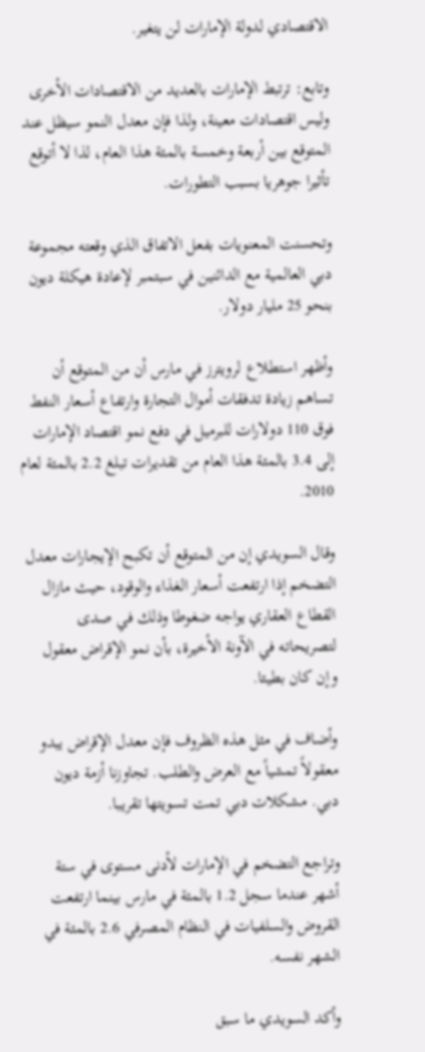الاقتصادي لدولة الإمارات لن يتغير.

وتابع: ترتبط الإمارات بالعديد من الاقتصادات الأخرى وليس اقتصادات معينة، ولذا فإن معدل النمو سيظل عند المتوقع بين أربعة وخمسة بالمئة هذا العام، لذا لا أتوقع تأثيرا جوهريا بسبب التطورات.

وتحسنت المعنويات بفعل الاتفاق الذي وقعته مجموعة دبي العالمية مع الدائنين في سبتمبر لإعادة هيكلة ديون بنحو 25 مليار دولار.

وأظهر استطلاع لرويترز في مارس أن من المتوقع أن تساهم زيادة تدفقات أموال التجارة وارتفاع أسعار النفط فوق 110 دولارات للبرميل في دفع نمو اقتصاد الإمارات إلى 3.4 بالمئة هذا العام من تقديرات تبلغ 2.2 بالمئة لعام 2010.

وقال السويدي إن من المتوقع أن تكبح الإيجارات معدل التضخم إذا ارتفعت أسعار الغذاء والوقود، حيث مازال القطاع العقاري يواجه ضغوطا وذلك في صدى لتصريحاته في الآونة الأخيرة، بأن نمو الإقراض معقول وإن كان بطيئا.

وأضاف في مثل هذه الظروف فإن معدل الإقراض يبدو معقولاً تمشياً مع العرض والطلب. تجاوزنا أزمة ديون دبي. مشكلات دبي تمت تسويتها تقريبا.

وتراجع التضخم في الإمارات لأدنى مستوى في ستة أشهر عندما سجل 1.2 بالمئة في مارس بينما ارتفعت القروض والسلفيات في النظام المصرفي 2.6 بالمئة في الشهر نفسه.

وأكد السويدي ما سبق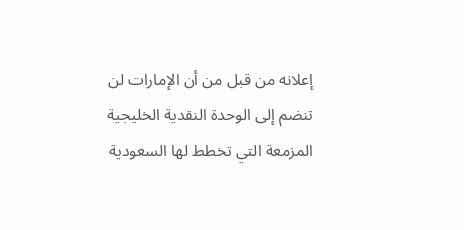إعلانه من قبل من أن الإمارات لن تنضم إلى الوحدة النقدية الخليجية المزمعة التي تخطط لها السعودية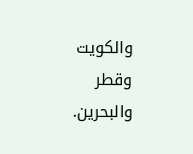والكويت وقطر والبحرين.